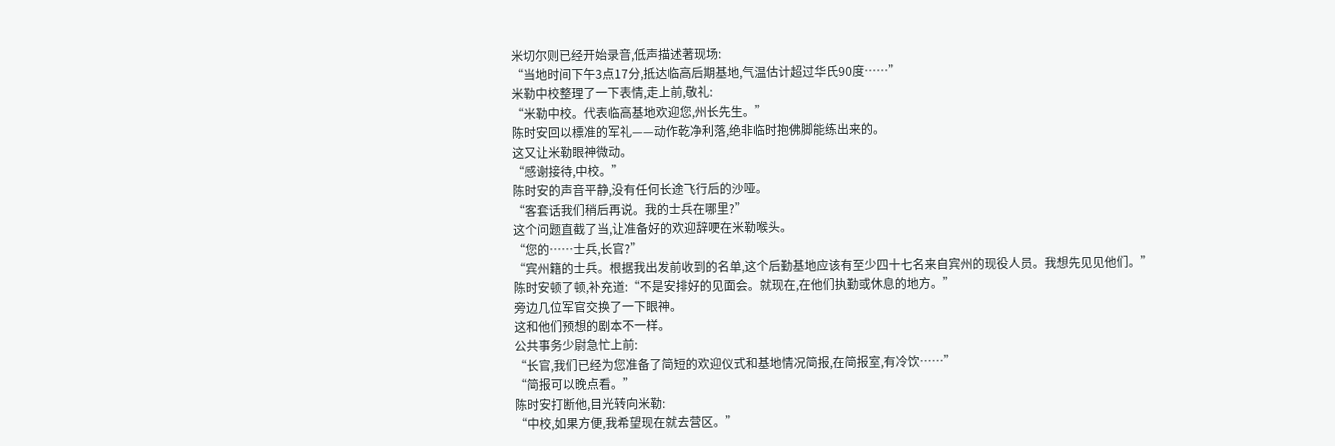米切尔则已经开始录音,低声描述著现场:
“当地时间下午3点17分,抵达临高后期基地,气温估计超过华氏90度……”
米勒中校整理了一下表情,走上前,敬礼:
“米勒中校。代表临高基地欢迎您,州长先生。”
陈时安回以標准的军礼——动作乾净利落,绝非临时抱佛脚能练出来的。
这又让米勒眼神微动。
“感谢接待,中校。”
陈时安的声音平静,没有任何长途飞行后的沙哑。
“客套话我们稍后再说。我的士兵在哪里?”
这个问题直截了当,让准备好的欢迎辞哽在米勒喉头。
“您的……士兵,长官?”
“宾州籍的士兵。根据我出发前收到的名单,这个后勤基地应该有至少四十七名来自宾州的现役人员。我想先见见他们。”
陈时安顿了顿,补充道:“不是安排好的见面会。就现在,在他们执勤或休息的地方。”
旁边几位军官交换了一下眼神。
这和他们预想的剧本不一样。
公共事务少尉急忙上前:
“长官,我们已经为您准备了简短的欢迎仪式和基地情况简报,在简报室,有冷饮……”
“简报可以晚点看。”
陈时安打断他,目光转向米勒:
“中校,如果方便,我希望现在就去营区。”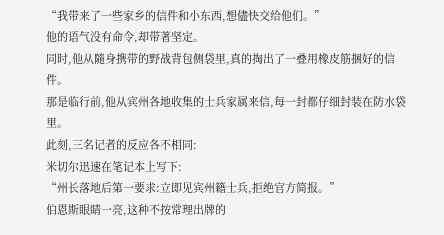“我带来了一些家乡的信件和小东西,想儘快交给他们。”
他的语气没有命令,却带著坚定。
同时,他从隨身携带的野战背包侧袋里,真的掏出了一叠用橡皮筋捆好的信件。
那是临行前,他从宾州各地收集的士兵家属来信,每一封都仔细封装在防水袋里。
此刻,三名记者的反应各不相同:
米切尔迅速在笔记本上写下:
“州长落地后第一要求:立即见宾州籍士兵,拒绝官方简报。”
伯恩斯眼睛一亮,这种不按常理出牌的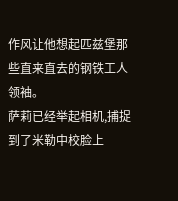作风让他想起匹兹堡那些直来直去的钢铁工人领袖。
萨莉已经举起相机,捕捉到了米勒中校脸上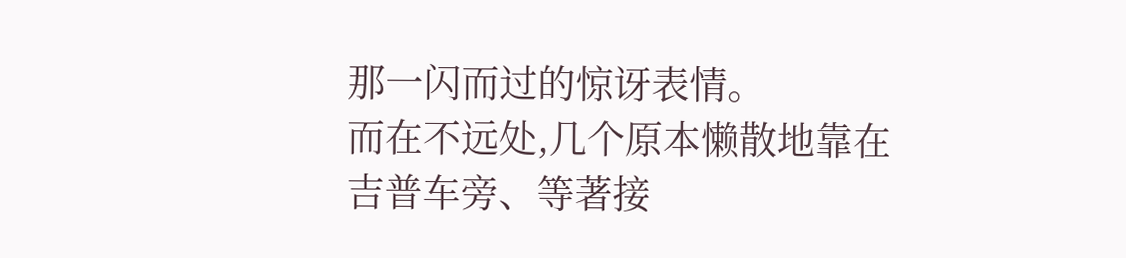那一闪而过的惊讶表情。
而在不远处,几个原本懒散地靠在吉普车旁、等著接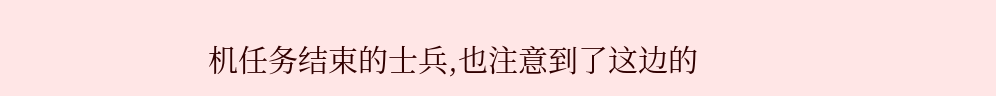机任务结束的士兵,也注意到了这边的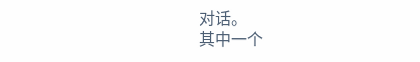对话。
其中一个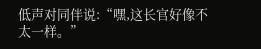低声对同伴说:“嘿,这长官好像不太一样。”